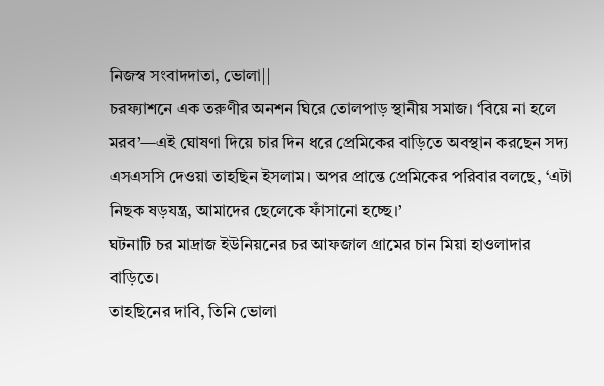নিজস্ব সংবাদদাতা, ভোলা||
চরফ্যাশনে এক তরুণীর অনশন ঘিরে তোলপাড় স্থানীয় সমাজ। ‘বিয়ে না হলে মরব’—এই ঘোষণা দিয়ে চার দিন ধরে প্রেমিকের বাড়িতে অবস্থান করছেন সদ্য এসএসসি দেওয়া তাহছিন ইসলাম। অপর প্রান্তে প্রেমিকের পরিবার বলছে, ‘এটা নিছক ষড়যন্ত্র, আমাদের ছেলেকে ফাঁসানো হচ্ছে।’
ঘটনাটি চর মাদ্রাজ ইউনিয়নের চর আফজাল গ্রামের চান মিয়া হাওলাদার বাড়িতে।
তাহছিনের দাবি, তিনি ভোলা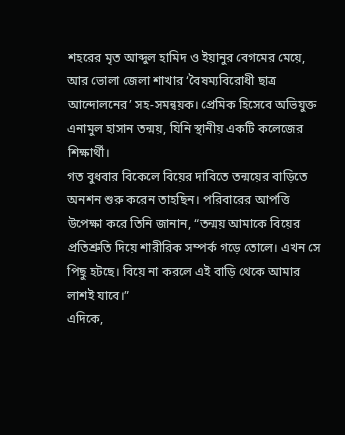শহরের মৃত আব্দুল হামিদ ও ইয়ানুর বেগমের মেয়ে, আর ভোলা জেলা শাখার ‘বৈষম্যবিরোধী ছাত্র আন্দোলনের’ সহ-সমন্বয়ক। প্রেমিক হিসেবে অভিযুক্ত এনামুল হাসান তন্ময়, যিনি স্থানীয় একটি কলেজের শিক্ষার্থী।
গত বুধবার বিকেলে বিয়ের দাবিতে তন্ময়ের বাড়িতে অনশন শুরু করেন তাহছিন। পরিবারের আপত্তি উপেক্ষা করে তিনি জানান, “তন্ময় আমাকে বিয়ের প্রতিশ্রুতি দিয়ে শারীরিক সম্পর্ক গড়ে তোলে। এখন সে পিছু হটছে। বিয়ে না করলে এই বাড়ি থেকে আমার লাশই যাবে।”
এদিকে,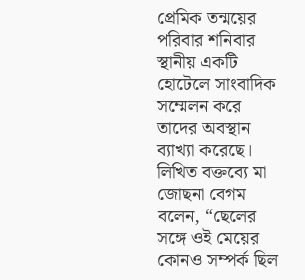প্রেমিক তন্ময়ের পরিবার শনিবার স্থানীয় একটি হোটেলে সাংবাদিক সম্মেলন করে তাদের অবস্থান ব্যাখ্যা করেছে। লিখিত বক্তব্যে মা জোছনা বেগম বলেন, “ছেলের সঙ্গে ওই মেয়ের কোনও সম্পর্ক ছিল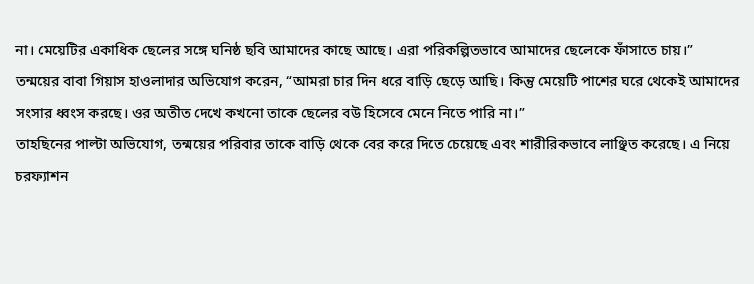না। মেয়েটির একাধিক ছেলের সঙ্গে ঘনিষ্ঠ ছবি আমাদের কাছে আছে। এরা পরিকল্পিতভাবে আমাদের ছেলেকে ফাঁসাতে চায়।”
তন্ময়ের বাবা গিয়াস হাওলাদার অভিযোগ করেন, “আমরা চার দিন ধরে বাড়ি ছেড়ে আছি। কিন্তু মেয়েটি পাশের ঘরে থেকেই আমাদের সংসার ধ্বংস করছে। ওর অতীত দেখে কখনো তাকে ছেলের বউ হিসেবে মেনে নিতে পারি না।”
তাহছিনের পাল্টা অভিযোগ, তন্ময়ের পরিবার তাকে বাড়ি থেকে বের করে দিতে চেয়েছে এবং শারীরিকভাবে লাঞ্ছিত করেছে। এ নিয়ে চরফ্যাশন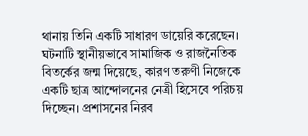থানায় তিনি একটি সাধারণ ডায়েরি করেছেন।
ঘটনাটি স্থানীয়ভাবে সামাজিক ও রাজনৈতিক বিতর্কের জন্ম দিয়েছে, কারণ তরুণী নিজেকে একটি ছাত্র আন্দোলনের নেত্রী হিসেবে পরিচয় দিচ্ছেন। প্রশাসনের নিরব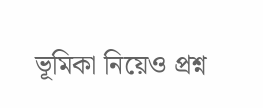ভূমিকা নিয়েও প্রশ্ন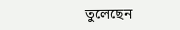তুলেছেন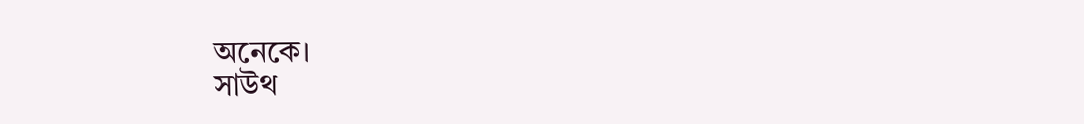অনেকে।
সাউথ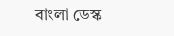বাংলা ডেস্ক